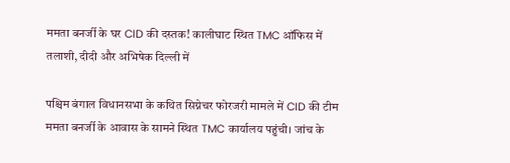ममता बनर्जी के घर CID की दस्तक! कालीघाट स्थित TMC ऑफिस में तलाशी, दीदी और अभिषेक दिल्ली में

पश्चिम बंगाल विधानसभा के कथित सिग्नेचर फोरजरी मामले में CID की टीम ममता बनर्जी के आवास के सामने स्थित TMC कार्यालय पहुंची। जांच के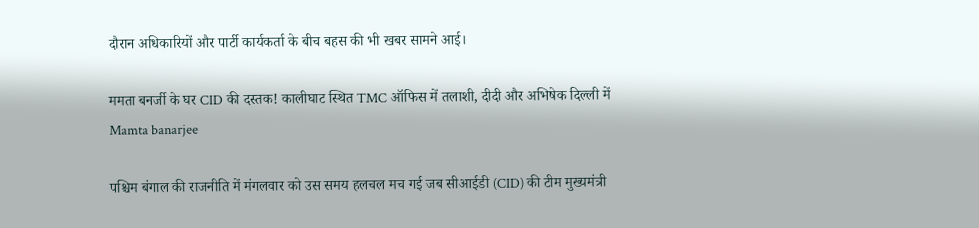दौरान अधिकारियों और पार्टी कार्यकर्ता के बीच बहस की भी खबर सामने आई।

ममता बनर्जी के घर CID की दस्तक! कालीघाट स्थित TMC ऑफिस में तलाशी, दीदी और अभिषेक दिल्ली में
Mamta banarjee

पश्चिम बंगाल की राजनीति में मंगलवार को उस समय हलचल मच गई जब सीआईडी (CID) की टीम मुख्यमंत्री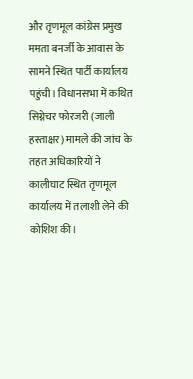और तृणमूल कांग्रेस प्रमुख ममता बनर्जी के आवास के सामने स्थित पार्टी कार्यालय पहुंची। विधानसभा में कथित सिग्नेचर फोरजरी (जाली हस्ताक्षर) मामले की जांच के तहत अधिकारियों ने कालीघाट स्थित तृणमूल कार्यालय में तलाशी लेने की कोशिश की।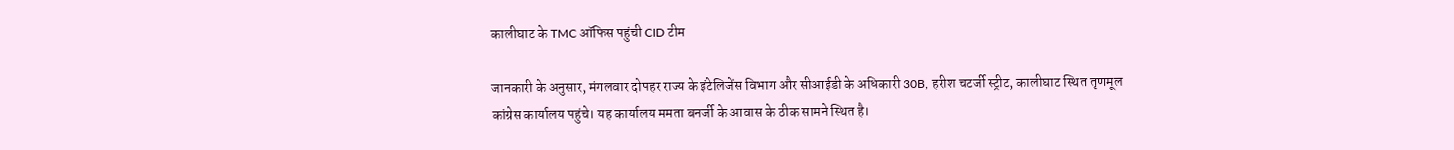कालीघाट के TMC ऑफिस पहुंची CID टीम

जानकारी के अनुसार, मंगलवार दोपहर राज्य के इंटेलिजेंस विभाग और सीआईडी के अधिकारी 30B, हरीश चटर्जी स्ट्रीट, कालीघाट स्थित तृणमूल कांग्रेस कार्यालय पहुंचे। यह कार्यालय ममता बनर्जी के आवास के ठीक सामने स्थित है।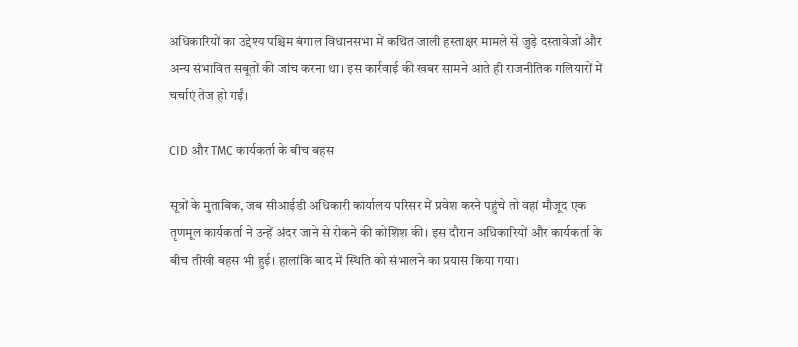अधिकारियों का उद्देश्य पश्चिम बंगाल विधानसभा में कथित जाली हस्ताक्षर मामले से जुड़े दस्तावेजों और अन्य संभावित सबूतों की जांच करना था। इस कार्रवाई की खबर सामने आते ही राजनीतिक गलियारों में चर्चाएं तेज हो गईं।

CID और TMC कार्यकर्ता के बीच बहस

सूत्रों के मुताबिक, जब सीआईडी अधिकारी कार्यालय परिसर में प्रवेश करने पहुंचे तो वहां मौजूद एक तृणमूल कार्यकर्ता ने उन्हें अंदर जाने से रोकने की कोशिश की। इस दौरान अधिकारियों और कार्यकर्ता के बीच तीखी बहस भी हुई। हालांकि बाद में स्थिति को संभालने का प्रयास किया गया।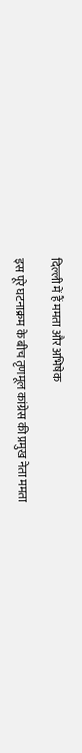दिल्ली में हैं ममता और अभिषेक

इस पूरे घटनाक्रम के बीच तृणमूल कांग्रेस की प्रमुख नेता ममता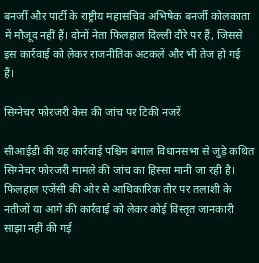बनर्जी और पार्टी के राष्ट्रीय महासचिव अभिषेक बनर्जी कोलकाता में मौजूद नहीं हैं। दोनों नेता फिलहाल दिल्ली दौरे पर हैं, जिससे इस कार्रवाई को लेकर राजनीतिक अटकलें और भी तेज हो गई हैं।

सिग्नेचर फोरजरी केस की जांच पर टिकी नजरें

सीआईडी की यह कार्रवाई पश्चिम बंगाल विधानसभा से जुड़े कथित सिग्नेचर फोरजरी मामले की जांच का हिस्सा मानी जा रही है। फिलहाल एजेंसी की ओर से आधिकारिक तौर पर तलाशी के नतीजों या आगे की कार्रवाई को लेकर कोई विस्तृत जानकारी साझा नहीं की गई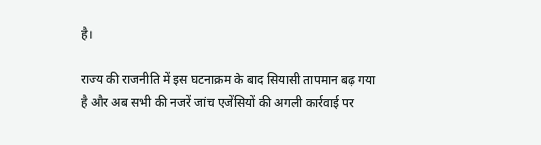है।

राज्य की राजनीति में इस घटनाक्रम के बाद सियासी तापमान बढ़ गया है और अब सभी की नजरें जांच एजेंसियों की अगली कार्रवाई पर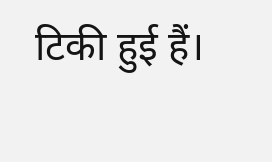टिकी हुई हैं।